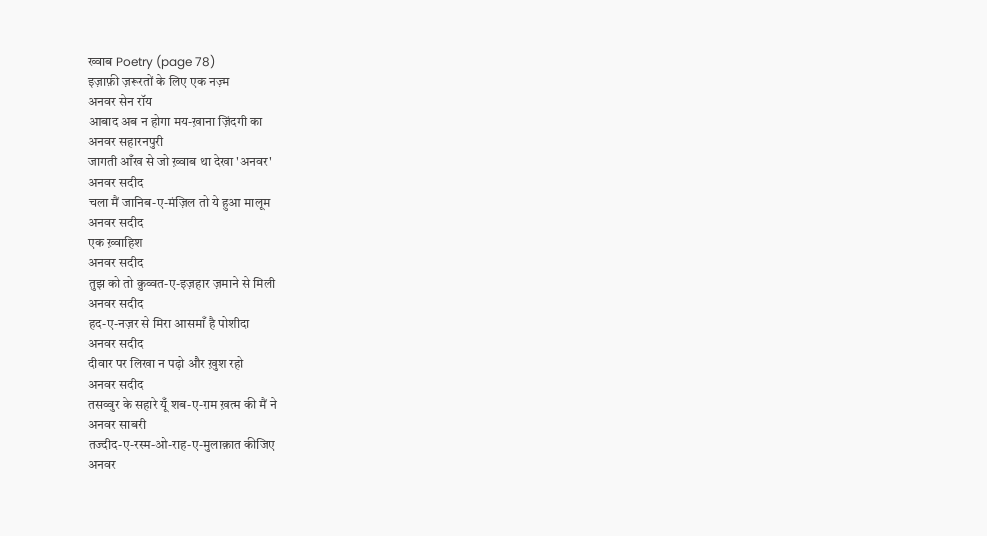ख्वाब Poetry (page 78)
इज़ाफ़ी ज़रूरतों के लिए एक नज़्म
अनवर सेन रॉय
आबाद अब न होगा मय-ख़ाना ज़िंदगी का
अनवर सहारनपुरी
जागती आँख से जो ख़्वाब था देखा 'अनवर'
अनवर सदीद
चला मैं जानिब-ए-मंज़िल तो ये हुआ मालूम
अनवर सदीद
एक ख़्वाहिश
अनवर सदीद
तुझ को तो क़ुव्वत-ए-इज़हार ज़माने से मिली
अनवर सदीद
हद-ए-नज़र से मिरा आसमाँ है पोशीदा
अनवर सदीद
दीवार पर लिखा न पढ़ो और ख़ुश रहो
अनवर सदीद
तसव्वुर के सहारे यूँ शब-ए-ग़म ख़त्म की मैं ने
अनवर साबरी
तज्दीद-ए-रस्म-ओ-राह-ए-मुलाक़ात कीजिए
अनवर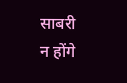साबरी
न होंगे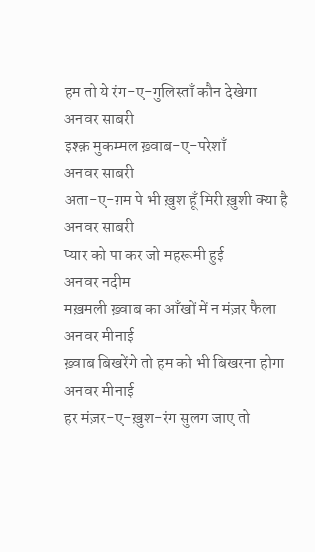हम तो ये रंग-ए-गुलिस्ताँ कौन देखेगा
अनवर साबरी
इश्क़ मुकम्मल ख़्वाब-ए-परेशाँ
अनवर साबरी
अता-ए-ग़म पे भी ख़ुश हूँ मिरी ख़ुशी क्या है
अनवर साबरी
प्यार को पा कर जो महरूमी हुई
अनवर नदीम
मख़मली ख़्वाब का आँखों में न मंज़र फैला
अनवर मीनाई
ख़्वाब बिखरेंगे तो हम को भी बिखरना होगा
अनवर मीनाई
हर मंज़र-ए-ख़ुश-रंग सुलग जाए तो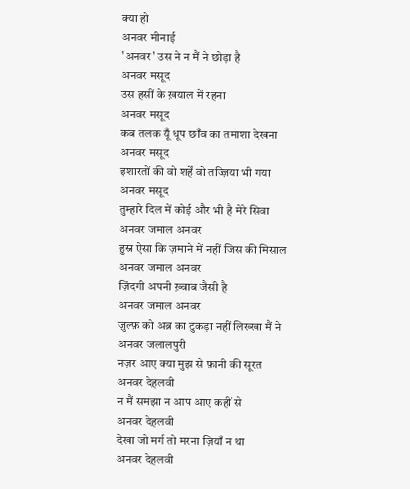क्या हो
अनवर मीनाई
'अनवर' उस ने न मैं ने छोड़ा है
अनवर मसूद
उस हसीं के ख़याल में रहना
अनवर मसूद
कब तलक यूँ धूप छाँव का तमाशा देखना
अनवर मसूद
इशारतों की वो शर्हें वो तज्ज़िया भी गया
अनवर मसूद
तुम्हारे दिल में कोई और भी है मेरे सिवा
अनवर जमाल अनवर
हुस्न ऐसा कि ज़माने में नहीं जिस की मिसाल
अनवर जमाल अनवर
ज़िंदगी अपनी ख़्वाब जैसी है
अनवर जमाल अनवर
ज़ुल्फ़ को अब्र का टुकड़ा नहीं लिख्खा मैं ने
अनवर जलालपुरी
नज़र आए क्या मुझ से फ़ानी की सूरत
अनवर देहलवी
न मैं समझा न आप आए कहीं से
अनवर देहलवी
देखा जो मर्ग तो मरना ज़ियाँ न था
अनवर देहलवी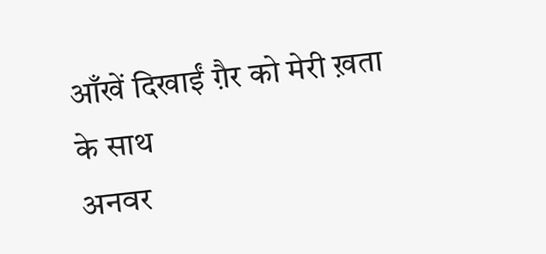आँखें दिखाईं ग़ैर को मेरी ख़ता के साथ
अनवर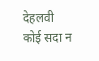देहलवी
कोई सदा न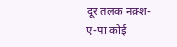दूर तलक नक़्श-ए-पा कोई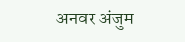अनवर अंजुम